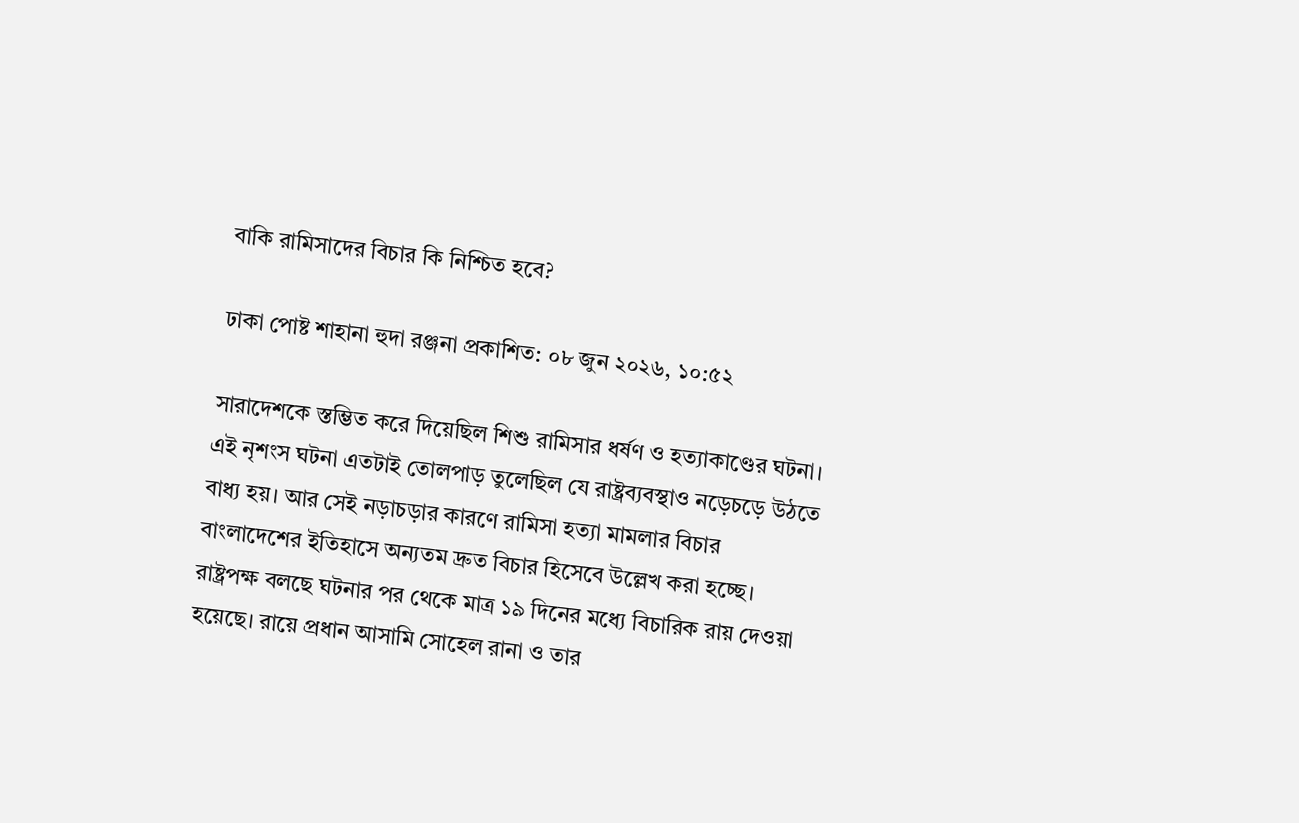বাকি রামিসাদের বিচার কি নিশ্চিত হবে?

ঢাকা পোষ্ট শাহানা হুদা রঞ্জনা প্রকাশিত: ০৮ জুন ২০২৬, ১০:৫২

সারাদেশকে স্তম্ভিত করে দিয়েছিল শিশু রামিসার ধর্ষণ ও হত্যাকাণ্ডের ঘটনা। এই নৃশংস ঘটনা এতটাই তোলপাড় তুলেছিল যে রাষ্ট্রব্যবস্থাও নড়েচড়ে উঠতে বাধ্য হয়। আর সেই নড়াচড়ার কারণে রামিসা হত্যা মামলার বিচার বাংলাদেশের ইতিহাসে অন্যতম দ্রুত বিচার হিসেবে উল্লেখ করা হচ্ছে। রাষ্ট্রপক্ষ বলছে ঘটনার পর থেকে মাত্র ১৯ দিনের মধ্যে বিচারিক রায় দেওয়া হয়েছে। রায়ে প্রধান আসামি সোহেল রানা ও তার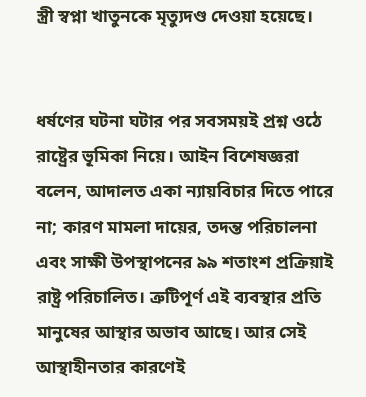স্ত্রী স্বপ্না খাতুনকে মৃত্যুদণ্ড দেওয়া হয়েছে।


ধর্ষণের ঘটনা ঘটার পর সবসময়ই প্রশ্ন ওঠে রাষ্ট্রের ভূমিকা নিয়ে। আইন বিশেষজ্ঞরা বলেন, আদালত একা ন্যায়বিচার দিতে পারে না; কারণ মামলা দায়ের, তদন্ত পরিচালনা এবং সাক্ষী উপস্থাপনের ৯৯ শতাংশ প্রক্রিয়াই রাষ্ট্র পরিচালিত। ত্রুটিপূর্ণ এই ব্যবস্থার প্রতি মানুষের আস্থার অভাব আছে। আর সেই আস্থাহীনতার কারণেই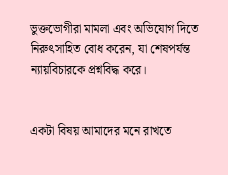ভুক্তভোগীরা মামলা এবং অভিযোগ দিতে নিরুৎসাহিত বোধ করেন, যা শেষপর্যন্ত ন্যায়বিচারকে প্রশ্নবিদ্ধ করে।


একটা বিষয় আমাদের মনে রাখতে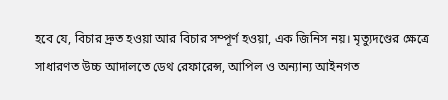হবে যে, বিচার দ্রুত হওয়া আর বিচার সম্পূর্ণ হওয়া, এক জিনিস নয়। মৃত্যুদণ্ডের ক্ষেত্রে সাধারণত উচ্চ আদালতে ডেথ রেফারেন্স, আপিল ও অন্যান্য আইনগত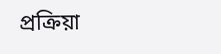প্রক্রিয়া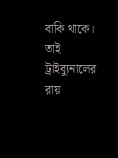বাকি থাকে। তাই ট্রাইব্যুনালের রায়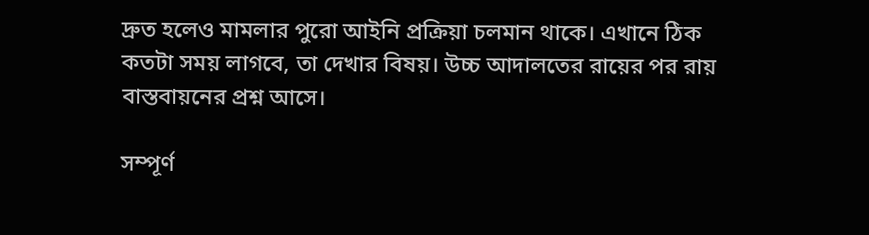দ্রুত হলেও মামলার পুরো আইনি প্রক্রিয়া চলমান থাকে। এখানে ঠিক কতটা সময় লাগবে, তা দেখার বিষয়। উচ্চ আদালতের রায়ের পর রায় বাস্তবায়নের প্রশ্ন আসে।

সম্পূর্ণ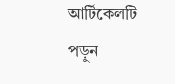আর্টিকেলটি পড়ুন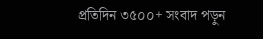প্রতিদিন ৩৫০০+ সংবাদ পড়ুন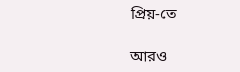প্রিয়-তে

আরও